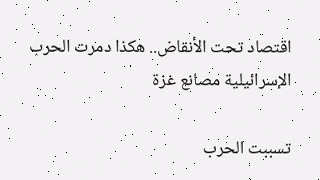اقتصاد تحت الأنقاض.. هكذا دمرت الحرب الإسرائيلية مصانع غزة

تسببت الحرب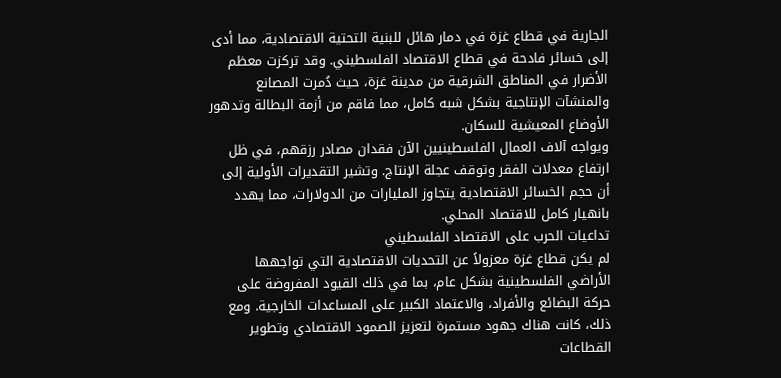الجارية في قطاع غزة في دمار هائل للبنية التحتية الاقتصادية، مما أدى إلى خسائر فادحة في قطاع الاقتصاد الفلسطيني. وقد تركزت معظم الأضرار في المناطق الشرقية من مدينة غزة، حيث دُمرت المصانع والمنشآت الإنتاجية بشكل شبه كامل، مما فاقم من أزمة البطالة وتدهور الأوضاع المعيشية للسكان.
ويواجه آلاف العمال الفلسطينيين الآن فقدان مصادر رزقهم، في ظل ارتفاع معدلات الفقر وتوقف عجلة الإنتاج. وتشير التقديرات الأولية إلى أن حجم الخسائر الاقتصادية يتجاوز المليارات من الدولارات، مما يهدد بانهيار كامل للاقتصاد المحلي.
تداعيات الحرب على الاقتصاد الفلسطيني
لم يكن قطاع غزة معزولاً عن التحديات الاقتصادية التي تواجهها الأراضي الفلسطينية بشكل عام، بما في ذلك القيود المفروضة على حركة البضائع والأفراد، والاعتماد الكبير على المساعدات الخارجية. ومع ذلك، كانت هناك جهود مستمرة لتعزيز الصمود الاقتصادي وتطوير القطاعات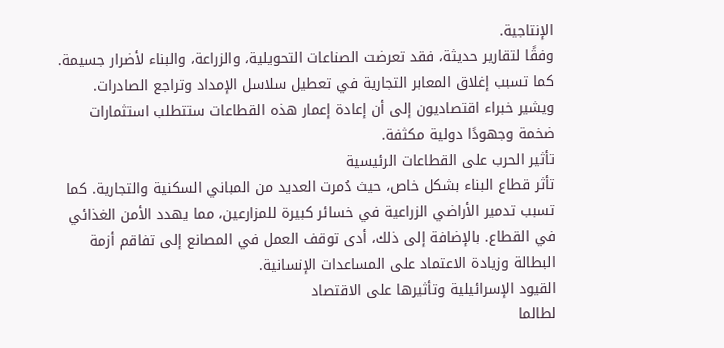الإنتاجية.
وفقًا لتقارير حديثة، فقد تعرضت الصناعات التحويلية، والزراعة، والبناء لأضرار جسيمة. كما تسبب إغلاق المعابر التجارية في تعطيل سلاسل الإمداد وتراجع الصادرات. ويشير خبراء اقتصاديون إلى أن إعادة إعمار هذه القطاعات ستتطلب استثمارات ضخمة وجهودًا دولية مكثفة.
تأثير الحرب على القطاعات الرئيسية
تأثر قطاع البناء بشكل خاص، حيث دُمرت العديد من المباني السكنية والتجارية. كما تسبب تدمير الأراضي الزراعية في خسائر كبيرة للمزارعين، مما يهدد الأمن الغذائي في القطاع. بالإضافة إلى ذلك، أدى توقف العمل في المصانع إلى تفاقم أزمة البطالة وزيادة الاعتماد على المساعدات الإنسانية.
القيود الإسرائيلية وتأثيرها على الاقتصاد
لطالما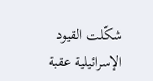شكّلت القيود الإسرائيلية عقبة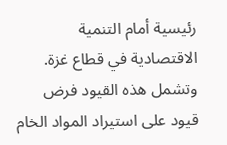رئيسية أمام التنمية الاقتصادية في قطاع غزة. وتشمل هذه القيود فرض قيود على استيراد المواد الخام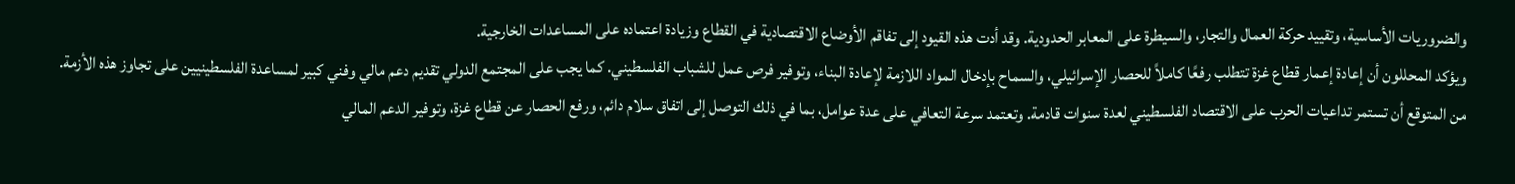والضروريات الأساسية، وتقييد حركة العمال والتجار، والسيطرة على المعابر الحدودية. وقد أدت هذه القيود إلى تفاقم الأوضاع الاقتصادية في القطاع وزيادة اعتماده على المساعدات الخارجية.
ويؤكد المحللون أن إعادة إعمار قطاع غزة تتطلب رفعًا كاملاً للحصار الإسرائيلي، والسماح بإدخال المواد اللازمة لإعادة البناء، وتوفير فرص عمل للشباب الفلسطيني. كما يجب على المجتمع الدولي تقديم دعم مالي وفني كبير لمساعدة الفلسطينيين على تجاوز هذه الأزمة.
من المتوقع أن تستمر تداعيات الحرب على الاقتصاد الفلسطيني لعدة سنوات قادمة. وتعتمد سرعة التعافي على عدة عوامل، بما في ذلك التوصل إلى اتفاق سلام دائم، ورفع الحصار عن قطاع غزة، وتوفير الدعم المالي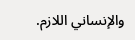والإنساني اللازم.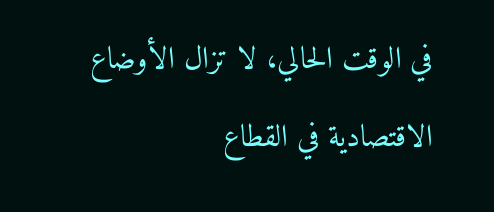في الوقت الحالي، لا تزال الأوضاع الاقتصادية في القطاع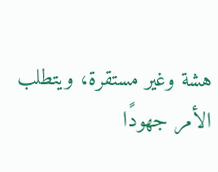هشة وغير مستقرة، ويتطلب الأمر جهودًا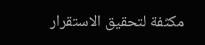مكثفة لتحقيق الاستقرار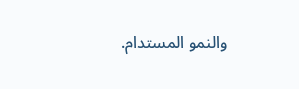والنمو المستدام.